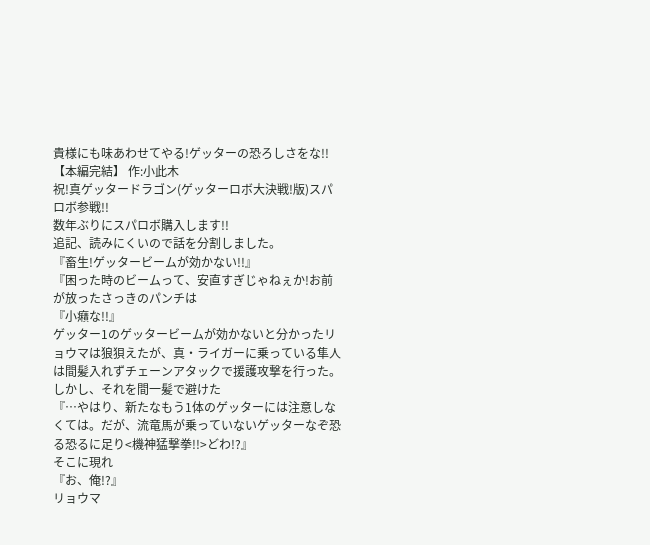貴様にも味あわせてやる!ゲッターの恐ろしさをな!!【本編完結】 作:小此木
祝!真ゲッタードラゴン(ゲッターロボ大決戦!版)スパロボ参戦!!
数年ぶりにスパロボ購入します!!
追記、読みにくいので話を分割しました。
『畜生!ゲッタービームが効かない!!』
『困った時のビームって、安直すぎじゃねぇか!お前が放ったさっきのパンチは
『小癪な!!』
ゲッター1のゲッタービームが効かないと分かったリョウマは狼狽えたが、真・ライガーに乗っている隼人は間髪入れずチェーンアタックで援護攻撃を行った。しかし、それを間一髪で避けた
『…やはり、新たなもう1体のゲッターには注意しなくては。だが、流竜馬が乗っていないゲッターなぞ恐る恐るに足り<機神猛撃拳!!>どわ!?』
そこに現れ
『お、俺!?』
リョウマ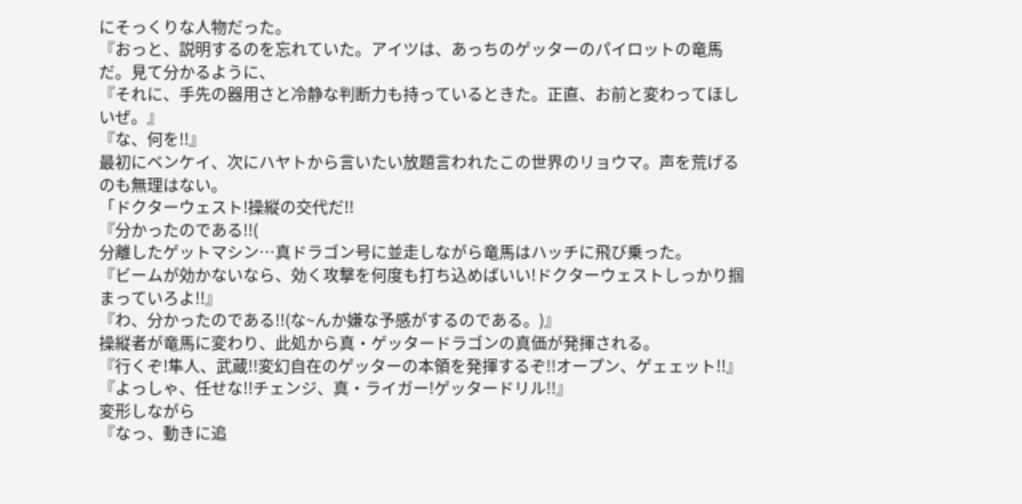にそっくりな人物だった。
『おっと、説明するのを忘れていた。アイツは、あっちのゲッターのパイロットの竜馬だ。見て分かるように、
『それに、手先の器用さと冷静な判断力も持っているときた。正直、お前と変わってほしいぜ。』
『な、何を!!』
最初にベンケイ、次にハヤトから言いたい放題言われたこの世界のリョウマ。声を荒げるのも無理はない。
「ドクターウェスト!操縦の交代だ!!
『分かったのである!!(
分離したゲットマシン…真ドラゴン号に並走しながら竜馬はハッチに飛び乗った。
『ビームが効かないなら、効く攻撃を何度も打ち込めばいい!ドクターウェストしっかり掴まっていろよ!!』
『わ、分かったのである!!(な~んか嫌な予感がするのである。)』
操縦者が竜馬に変わり、此処から真・ゲッタードラゴンの真価が発揮される。
『行くぞ!隼人、武蔵!!変幻自在のゲッターの本領を発揮するぞ!!オープン、ゲェェット!!』
『よっしゃ、任せな!!チェンジ、真・ライガー!ゲッタードリル!!』
変形しながら
『なっ、動きに追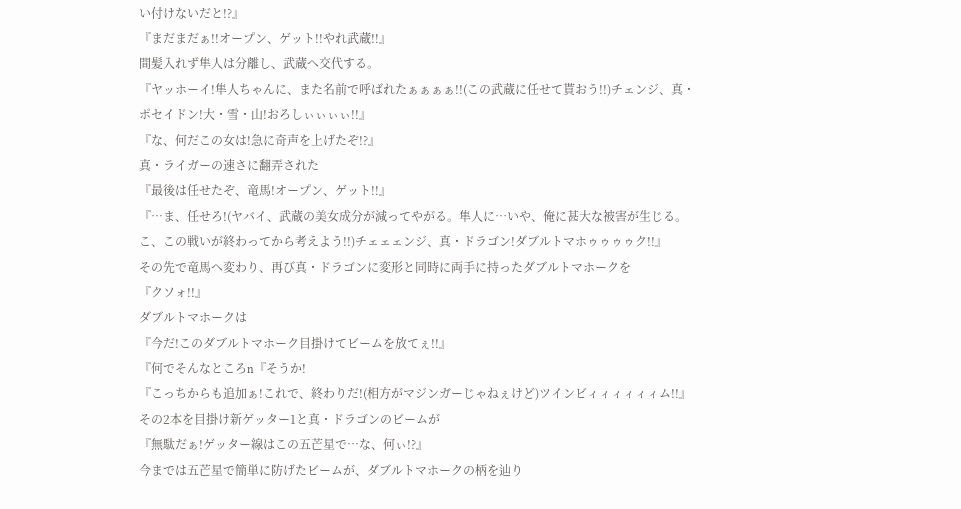い付けないだと!?』
『まだまだぁ!!オープン、ゲット!!やれ武蔵!!』
間髪入れず隼人は分離し、武蔵へ交代する。
『ヤッホーイ!隼人ちゃんに、また名前で呼ばれたぁぁぁぁ!!(この武蔵に任せて貰おう!!)チェンジ、真・ポセイドン!大・雪・山!おろしぃぃぃぃ!!』
『な、何だこの女は!急に奇声を上げたぞ!?』
真・ライガーの速さに翻弄された
『最後は任せたぞ、竜馬!オープン、ゲット!!』
『…ま、任せろ!(ヤバイ、武蔵の美女成分が減ってやがる。隼人に…いや、俺に甚大な被害が生じる。こ、この戦いが終わってから考えよう!!)チェェェンジ、真・ドラゴン!ダブルトマホゥゥゥゥク!!』
その先で竜馬へ変わり、再び真・ドラゴンに変形と同時に両手に持ったダブルトマホークを
『クソォ!!』
ダブルトマホークは
『今だ!このダブルトマホーク目掛けてビームを放てぇ!!』
『何でそんなところn『そうか!
『こっちからも追加ぁ!これで、終わりだ!(相方がマジンガーじゃねぇけど)ツインビィィィィィィム!!』
その2本を目掛け新ゲッター1と真・ドラゴンのビームが
『無駄だぁ!ゲッター線はこの五芒星で…な、何ぃ!?』
今までは五芒星で簡単に防げたビームが、ダブルトマホークの柄を辿り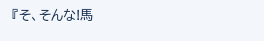『そ、そんな!馬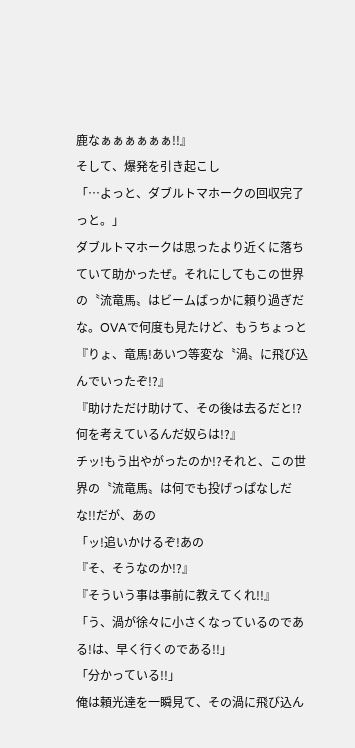鹿なぁぁぁぁぁぁ!!』
そして、爆発を引き起こし
「…よっと、ダブルトマホークの回収完了っと。」
ダブルトマホークは思ったより近くに落ちていて助かったぜ。それにしてもこの世界の〝流竜馬〟はビームばっかに頼り過ぎだな。OVAで何度も見たけど、もうちょっと
『りょ、竜馬!あいつ等変な〝渦〟に飛び込んでいったぞ!?』
『助けただけ助けて、その後は去るだと!?何を考えているんだ奴らは!?』
チッ!もう出やがったのか!?それと、この世界の〝流竜馬〟は何でも投げっぱなしだな!!だが、あの
「ッ!追いかけるぞ!あの
『そ、そうなのか!?』
『そういう事は事前に教えてくれ!!』
「う、渦が徐々に小さくなっているのである!は、早く行くのである!!」
「分かっている!!」
俺は頼光達を一瞬見て、その渦に飛び込ん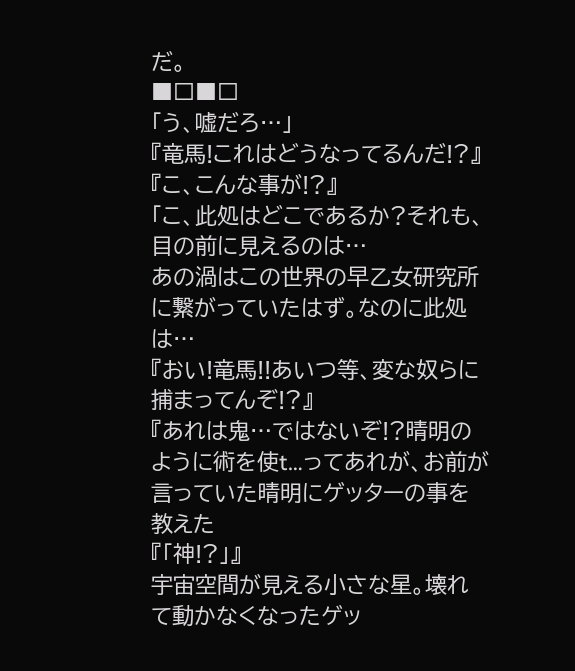だ。
■□■□
「う、嘘だろ…」
『竜馬!これはどうなってるんだ!?』
『こ、こんな事が!?』
「こ、此処はどこであるか?それも、目の前に見えるのは…
あの渦はこの世界の早乙女研究所に繋がっていたはず。なのに此処は…
『おい!竜馬!!あいつ等、変な奴らに捕まってんぞ!?』
『あれは鬼…ではないぞ!?晴明のように術を使t…ってあれが、お前が言っていた晴明にゲッターの事を教えた
『「神!?」』
宇宙空間が見える小さな星。壊れて動かなくなったゲッ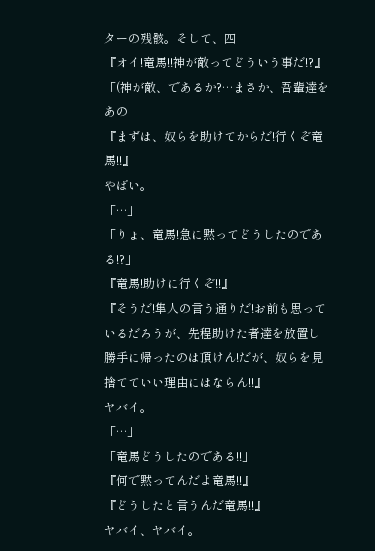ターの残骸。そして、四
『オイ!竜馬!!神が敵ってどういう事だ!?』
「(神が敵、であるか?…まさか、吾輩達をあの
『まずは、奴らを助けてからだ!行くぞ竜馬!!』
やばい。
「…」
「りょ、竜馬!急に黙ってどうしたのである!?」
『竜馬!助けに行くぞ!!』
『そうだ!隼人の言う通りだ!お前も思っているだろうが、先程助けた者達を放置し勝手に帰ったのは頂けん!だが、奴らを見捨てていい理由にはならん!!』
ヤバイ。
「…」
「竜馬どうしたのである!!」
『何で黙ってんだよ竜馬!!』
『どうしたと言うんだ竜馬!!』
ヤバイ、ヤバイ。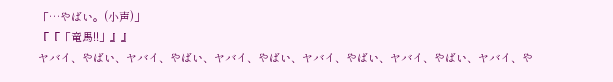「…やばい。(小声)」
『『「竜馬!!」』』
ヤバイ、やばい、ヤバイ、やばい、ヤバイ、やばい、ヤバイ、やばい、ヤバイ、やばい、ヤバイ、や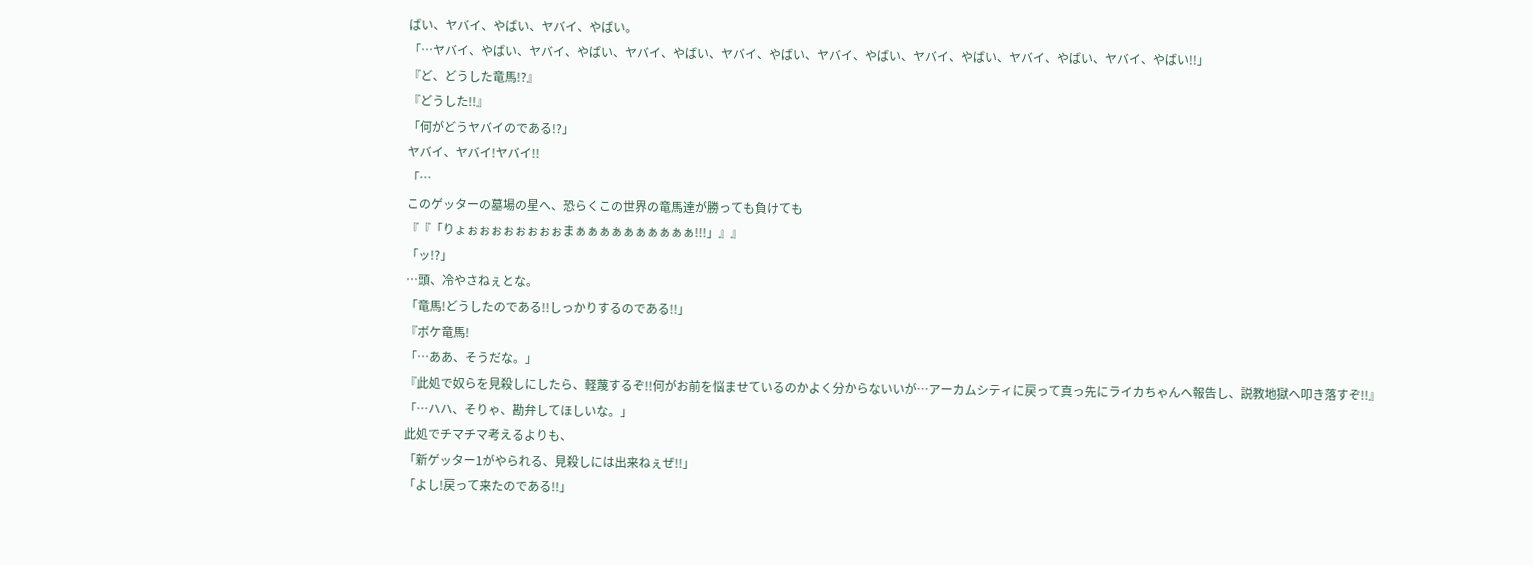ばい、ヤバイ、やばい、ヤバイ、やばい。
「…ヤバイ、やばい、ヤバイ、やばい、ヤバイ、やばい、ヤバイ、やばい、ヤバイ、やばい、ヤバイ、やばい、ヤバイ、やばい、ヤバイ、やばい!!」
『ど、どうした竜馬!?』
『どうした!!』
「何がどうヤバイのである!?」
ヤバイ、ヤバイ!ヤバイ!!
「…
このゲッターの墓場の星へ、恐らくこの世界の竜馬達が勝っても負けても
『『「りょぉぉぉぉぉぉぉぉまぁぁぁぁぁぁぁぁぁぁ!!!」』』
「ッ!?」
…頭、冷やさねぇとな。
「竜馬!どうしたのである!!しっかりするのである!!」
『ボケ竜馬!
「…ああ、そうだな。」
『此処で奴らを見殺しにしたら、軽蔑するぞ!!何がお前を悩ませているのかよく分からないいが…アーカムシティに戻って真っ先にライカちゃんへ報告し、説教地獄へ叩き落すぞ!!』
「…ハハ、そりゃ、勘弁してほしいな。」
此処でチマチマ考えるよりも、
「新ゲッター1がやられる、見殺しには出来ねぇぜ!!」
「よし!戻って来たのである!!」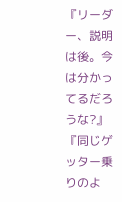『リーダー、説明は後。今は分かってるだろうな?』
『同じゲッター乗りのよ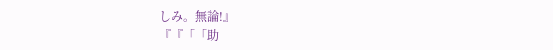しみ。無論!』
『『「「助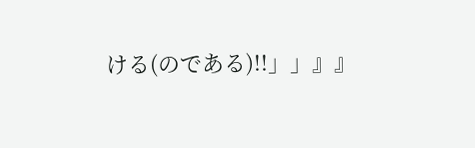ける(のである)!!」」』』